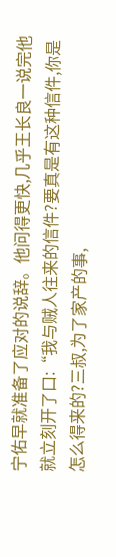宁佑早就准备了应对的说辞。他问得更快,几乎王长良一说完他就立刻开了口:“我与贼人往来的信件?要真是有这种信件,你是怎么得来的?三叔,为了家产的事,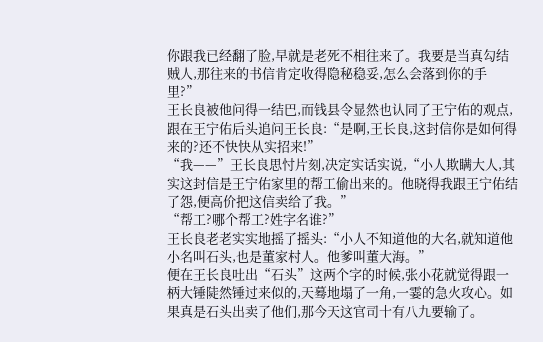你跟我已经翻了脸,早就是老死不相往来了。我要是当真勾结贼人,那往来的书信肯定收得隐秘稳妥,怎么会落到你的手里?”
王长良被他问得一结巴,而钱县令显然也认同了王宁佑的观点,跟在王宁佑后头追问王长良:“是啊,王长良,这封信你是如何得来的?还不快快从实招来!”
“我——”王长良思忖片刻,决定实话实说,“小人欺瞒大人,其实这封信是王宁佑家里的帮工偷出来的。他晓得我跟王宁佑结了怨,便高价把这信卖给了我。”
“帮工?哪个帮工?姓字名谁?”
王长良老老实实地摇了摇头:“小人不知道他的大名,就知道他小名叫石头,也是董家村人。他爹叫董大海。”
便在王长良吐出“石头”这两个字的时候,张小花就觉得跟一柄大锤陡然锤过来似的,天蓦地塌了一角,一霎的急火攻心。如果真是石头出卖了他们,那今天这官司十有八九要输了。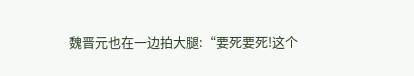魏晋元也在一边拍大腿:“要死要死!这个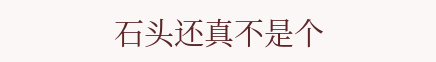石头还真不是个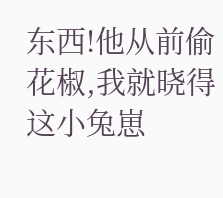东西!他从前偷花椒,我就晓得这小兔崽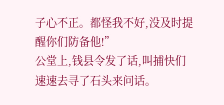子心不正。都怪我不好,没及时提醒你们防备他!”
公堂上,钱县令发了话,叫捕快们速速去寻了石头来问话。